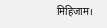मिहिजाम।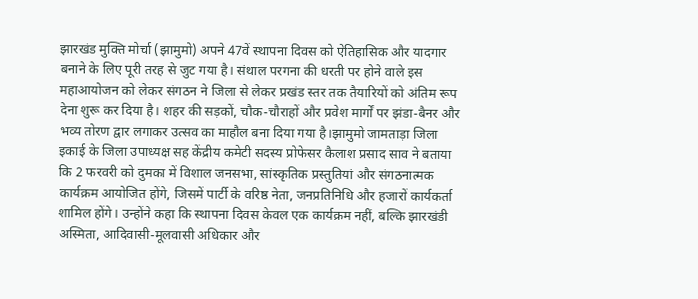झारखंड मुक्ति मोर्चा (झामुमो) अपने 47वें स्थापना दिवस को ऐतिहासिक और यादगार बनाने के लिए पूरी तरह से जुट गया है। संथाल परगना की धरती पर होने वाले इस महाआयोजन को लेकर संगठन ने जिला से लेकर प्रखंड स्तर तक तैयारियों को अंतिम रूप देना शुरू कर दिया है। शहर की सड़कों, चौक-चौराहों और प्रवेश मार्गों पर झंडा-बैनर और भव्य तोरण द्वार लगाकर उत्सव का माहौल बना दिया गया है।झामुमो जामताड़ा जिला इकाई के जिला उपाध्यक्ष सह केंद्रीय कमेटी सदस्य प्रोफेसर कैलाश प्रसाद साव ने बताया कि 2 फरवरी को दुमका में विशाल जनसभा, सांस्कृतिक प्रस्तुतियां और संगठनात्मक कार्यक्रम आयोजित होंगे, जिसमें पार्टी के वरिष्ठ नेता, जनप्रतिनिधि और हजारों कार्यकर्ता शामिल होंगे। उन्होंने कहा कि स्थापना दिवस केवल एक कार्यक्रम नहीं, बल्कि झारखंडी अस्मिता, आदिवासी-मूलवासी अधिकार और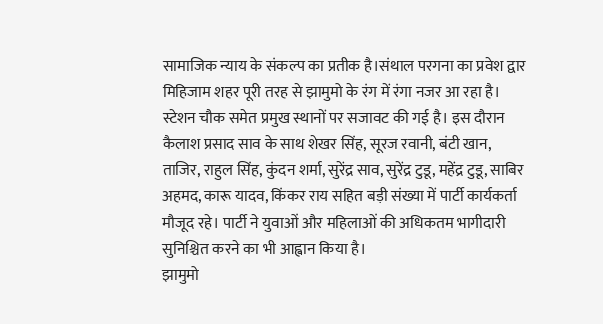सामाजिक न्याय के संकल्प का प्रतीक है।संथाल परगना का प्रवेश द्वार मिहिजाम शहर पूरी तरह से झामुमो के रंग में रंगा नजर आ रहा है। स्टेशन चौक समेत प्रमुख स्थानों पर सजावट की गई है। इस दौरान कैलाश प्रसाद साव के साथ शेखर सिंह, सूरज रवानी, बंटी खान, ताजिर, राहुल सिंह, कुंदन शर्मा, सुरेंद्र साव, सुरेंद्र टुडू, महेंद्र टुडू, साबिर अहमद, कारू यादव, किंकर राय सहित बड़ी संख्या में पार्टी कार्यकर्ता मौजूद रहे। पार्टी ने युवाओं और महिलाओं की अधिकतम भागीदारी सुनिश्चित करने का भी आह्वान किया है।
झामुमो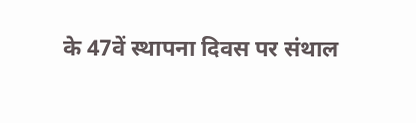के 47वें स्थापना दिवस पर संथाल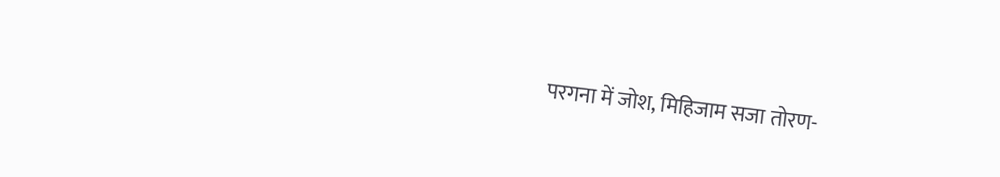परगना में जोश, मिहिजाम सजा तोरण-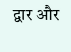द्वार और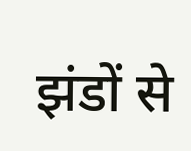झंडों से